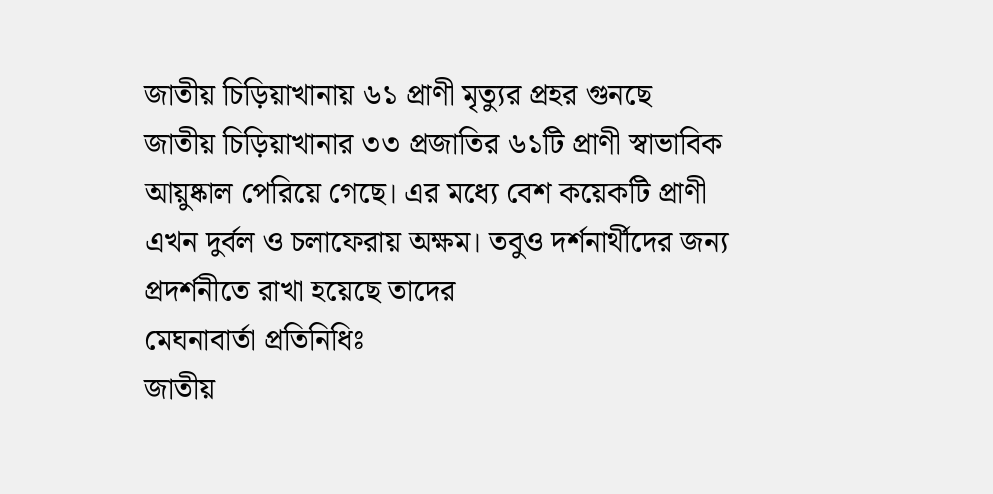জাতীয় চিড়িয়াখানায় ৬১ প্রাণী মৃত্যুর প্রহর গুনছে
জাতীয় চিড়িয়াখানার ৩৩ প্রজাতির ৬১টি প্রাণী স্বাভাবিক আয়ুষ্কাল পেরিয়ে গেছে। এর মধ্যে বেশ কয়েকটি প্রাণী এখন দুর্বল ও চলাফেরায় অক্ষম। তবুও দর্শনার্থীদের জন্য প্রদর্শনীতে রাখা হয়েছে তাদের
মেঘনাবার্তা প্রতিনিধিঃ
জাতীয়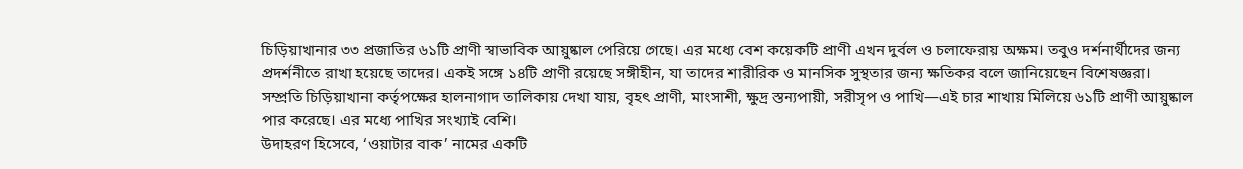চিড়িয়াখানার ৩৩ প্রজাতির ৬১টি প্রাণী স্বাভাবিক আয়ুষ্কাল পেরিয়ে গেছে। এর মধ্যে বেশ কয়েকটি প্রাণী এখন দুর্বল ও চলাফেরায় অক্ষম। তবুও দর্শনার্থীদের জন্য প্রদর্শনীতে রাখা হয়েছে তাদের। একই সঙ্গে ১৪টি প্রাণী রয়েছে সঙ্গীহীন, যা তাদের শারীরিক ও মানসিক সুস্থতার জন্য ক্ষতিকর বলে জানিয়েছেন বিশেষজ্ঞরা।
সম্প্রতি চিড়িয়াখানা কর্তৃপক্ষের হালনাগাদ তালিকায় দেখা যায়, বৃহৎ প্রাণী, মাংসাশী, ক্ষুদ্র স্তন্যপায়ী, সরীসৃপ ও পাখি—এই চার শাখায় মিলিয়ে ৬১টি প্রাণী আয়ুষ্কাল পার করেছে। এর মধ্যে পাখির সংখ্যাই বেশি।
উদাহরণ হিসেবে, ‘ওয়াটার বাক’ নামের একটি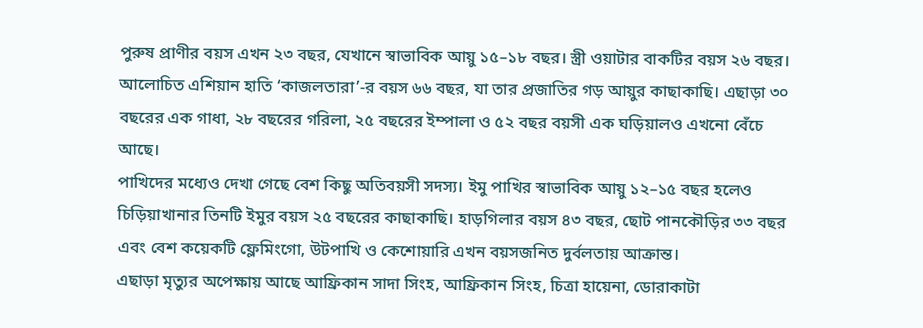পুরুষ প্রাণীর বয়স এখন ২৩ বছর, যেখানে স্বাভাবিক আয়ু ১৫–১৮ বছর। স্ত্রী ওয়াটার বাকটির বয়স ২৬ বছর। আলোচিত এশিয়ান হাতি ‘কাজলতারা’-র বয়স ৬৬ বছর, যা তার প্রজাতির গড় আয়ুর কাছাকাছি। এছাড়া ৩০ বছরের এক গাধা, ২৮ বছরের গরিলা, ২৫ বছরের ইম্পালা ও ৫২ বছর বয়সী এক ঘড়িয়ালও এখনো বেঁচে আছে।
পাখিদের মধ্যেও দেখা গেছে বেশ কিছু অতিবয়সী সদস্য। ইমু পাখির স্বাভাবিক আয়ু ১২–১৫ বছর হলেও চিড়িয়াখানার তিনটি ইমুর বয়স ২৫ বছরের কাছাকাছি। হাড়গিলার বয়স ৪৩ বছর, ছোট পানকৌড়ির ৩৩ বছর এবং বেশ কয়েকটি ফ্লেমিংগো, উটপাখি ও কেশোয়ারি এখন বয়সজনিত দুর্বলতায় আক্রান্ত।
এছাড়া মৃত্যুর অপেক্ষায় আছে আফ্রিকান সাদা সিংহ, আফ্রিকান সিংহ, চিত্রা হায়েনা, ডোরাকাটা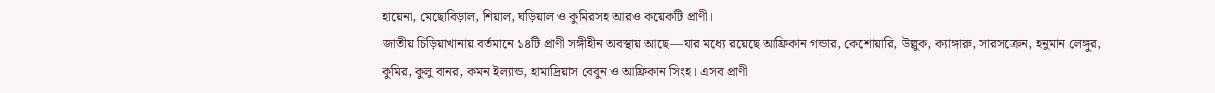হায়েনা, মেছোবিড়াল, শিয়াল, ঘড়িয়াল ও কুমিরসহ আরও কয়েকটি প্রাণী।
জাতীয় চিড়িয়াখানায় বর্তমানে ১৪টি প্রাণী সঙ্গীহীন অবস্থায় আছে—যার মধ্যে রয়েছে আফ্রিকান গন্ডার, কেশোয়ারি, উল্লুক, ক্যাঙ্গারু, সারসক্রেন, হনুমান লেঙ্গুর, কুমির, কুলু বানর, কমন ইল্যান্ড, হামাদ্রিয়াস বেবুন ও আফ্রিকান সিংহ। এসব প্রাণী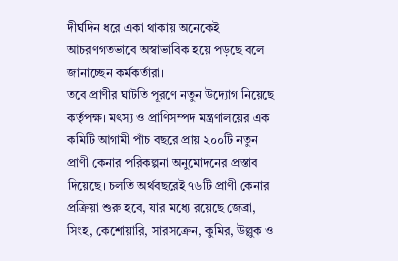দীর্ঘদিন ধরে একা থাকায় অনেকেই আচরণগতভাবে অস্বাভাবিক হয়ে পড়ছে বলে জানাচ্ছেন কর্মকর্তারা।
তবে প্রাণীর ঘাটতি পূরণে নতুন উদ্যোগ নিয়েছে কর্তৃপক্ষ। মৎস্য ও প্রাণিসম্পদ মন্ত্রণালয়ের এক কমিটি আগামী পাঁচ বছরে প্রায় ২০০টি নতুন প্রাণী কেনার পরিকল্পনা অনুমোদনের প্রস্তাব দিয়েছে। চলতি অর্থবছরেই ৭৬টি প্রাণী কেনার প্রক্রিয়া শুরু হবে, যার মধ্যে রয়েছে জেব্রা, সিংহ, কেশোয়ারি, সারসক্রেন, কুমির, উল্লুক ও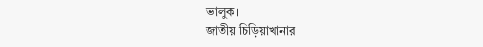ভালুক।
জাতীয় চিড়িয়াখানার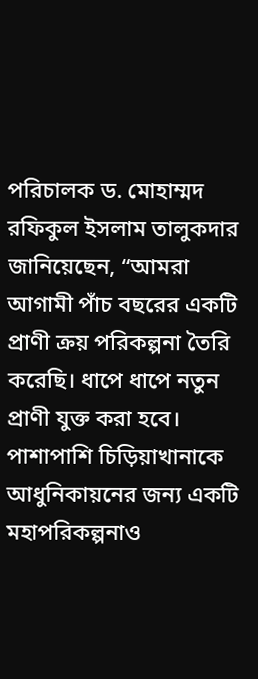পরিচালক ড. মোহাম্মদ রফিকুল ইসলাম তালুকদার জানিয়েছেন, “আমরা আগামী পাঁচ বছরের একটি প্রাণী ক্রয় পরিকল্পনা তৈরি করেছি। ধাপে ধাপে নতুন প্রাণী যুক্ত করা হবে। পাশাপাশি চিড়িয়াখানাকে আধুনিকায়নের জন্য একটি মহাপরিকল্পনাও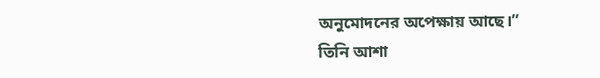অনুমোদনের অপেক্ষায় আছে।”
তিনি আশা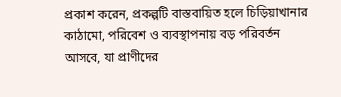প্রকাশ করেন, প্রকল্পটি বাস্তবায়িত হলে চিড়িয়াখানার কাঠামো, পরিবেশ ও ব্যবস্থাপনায় বড় পরিবর্তন আসবে, যা প্রাণীদের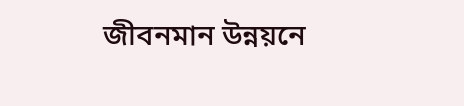জীবনমান উন্নয়নে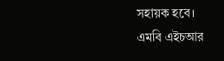সহায়ক হবে।
এমবি এইচআর